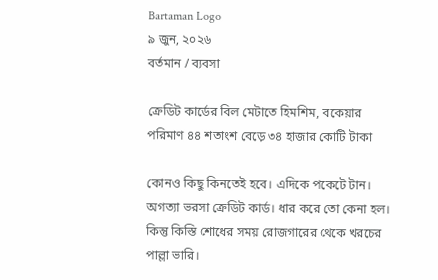Bartaman Logo
৯ জুন, ২০২৬
বর্তমান / ব্যবসা

ক্রেডিট কার্ডের বিল মেটাতে হিমশিম, বকেয়ার পরিমাণ ৪৪ শতাংশ বেড়ে ৩৪ হাজার কোটি টাকা

কোনও কিছু কিনতেই হবে। এদিকে পকেটে টান। অগত্যা ভরসা ক্রেডিট কার্ড। ধার করে তো কেনা হল। কিন্তু কিস্তি শোধের সময় রোজগারের থেকে খরচের পাল্লা ভারি।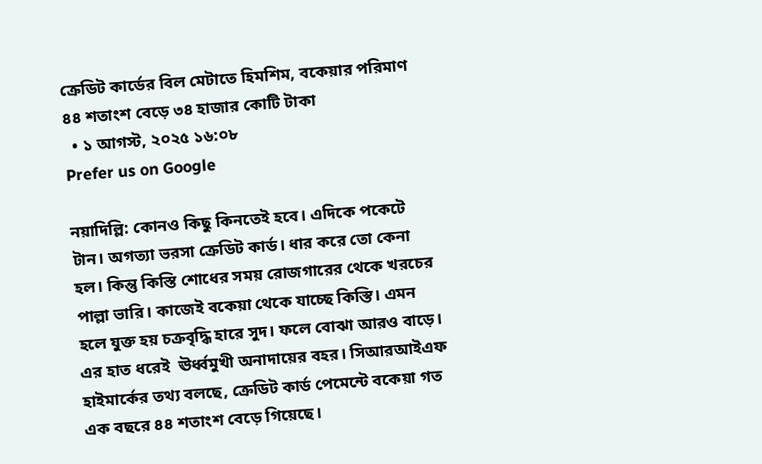ক্রেডিট কার্ডের বিল মেটাতে হিমশিম, বকেয়ার পরিমাণ ৪৪ শতাংশ বেড়ে ৩৪ হাজার কোটি টাকা
  • ১ আগস্ট, ২০২৫ ১৬:০৮
Prefer us on Google

নয়াদিল্লি: কোনও কিছু কিনতেই হবে। এদিকে পকেটে টান। অগত্যা ভরসা ক্রেডিট কার্ড। ধার করে তো কেনা হল। কিন্তু কিস্তি শোধের সময় রোজগারের থেকে খরচের পাল্লা ভারি। কাজেই বকেয়া থেকে যাচ্ছে কিস্তি। এমন হলে যুক্ত হয় চক্রবৃদ্ধি হারে সুদ। ফলে বোঝা আরও বাড়ে। এর হাত ধরেই  ঊর্ধ্বমুখী অনাদায়ের বহর। সিআরআইএফ হাইমার্কের তথ্য বলছে, ক্রেডিট কার্ড পেমেন্টে বকেয়া গত এক বছরে ৪৪ শতাংশ বেড়ে গিয়েছে।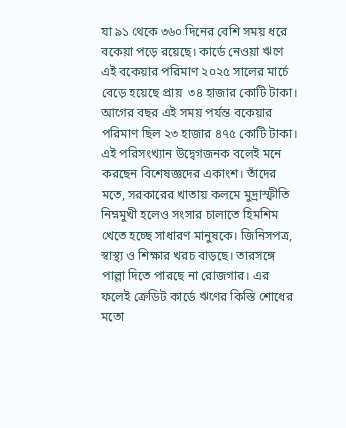যা ৯১ থেকে ৩৬০ দিনের বেশি সময় ধরে বকেয়া পড়ে রয়েছে। কার্ডে নেওয়া ঋণে এই বকেয়ার পরিমাণ ২০২৫ সালের মার্চে বেড়ে হয়েছে প্রায়  ৩৪ হাজার কোটি টাকা। আগের বছর এই সময় পর্যন্ত বকেয়ার পরিমাণ ছিল ২৩ হাজার ৪৭৫ কোটি টাকা।  এই পরিসংখ্যান উদ্বেগজনক বলেই মনে করছেন বিশেষজ্ঞদের একাংশ। তাঁদের মতে, সরকারের খাতায় কলমে মুদ্রাস্ফীতি নিম্নমুখী হলেও সংসার চালাতে হিমশিম খেতে হচ্ছে সাধারণ মানুষকে। জিনিসপত্র, স্বাস্থ্য ও শিক্ষার খরচ বাড়ছে। তারসঙ্গে পাল্লা দিতে পারছে না রোজগার। এর ফলেই ক্রেডিট কার্ডে ঋণের কিস্তি শোধের মতো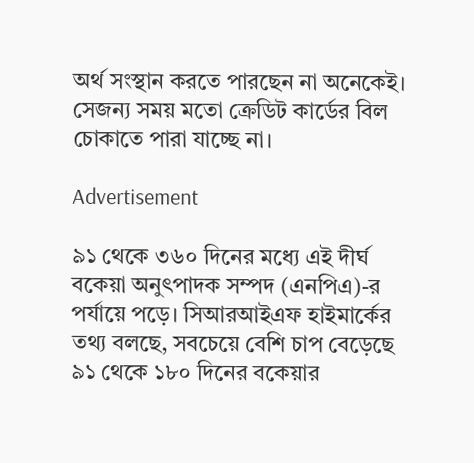অর্থ সংস্থান করতে পারছেন না অনেকেই। সেজন্য সময় মতো ক্রেডিট কার্ডের বিল চোকাতে পারা যাচ্ছে না।

Advertisement

৯১ থেকে ৩৬০ দিনের মধ্যে এই দীর্ঘ বকেয়া অনুৎপাদক সম্পদ (এনপিএ)-র পর্যায়ে পড়ে। সিআরআইএফ হাইমার্কের তথ্য বলছে, সবচেয়ে বেশি চাপ বেড়েছে ৯১ থেকে ১৮০ দিনের বকেয়ার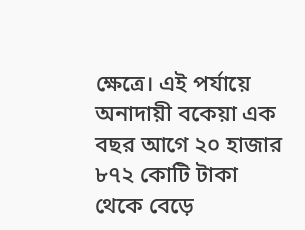ক্ষেত্রে। এই পর্যায়ে অনাদায়ী বকেয়া এক বছর আগে ২০ হাজার ৮৭২ কোটি টাকা থেকে বেড়ে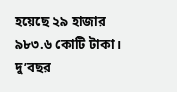হয়েছে ২৯ হাজার ৯৮৩.৬ কোটি টাকা। দু’বছর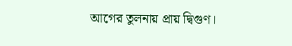আগের তুলনায় প্রায় দ্বিগুণ।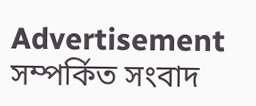Advertisement
সম্পর্কিত সংবাদ